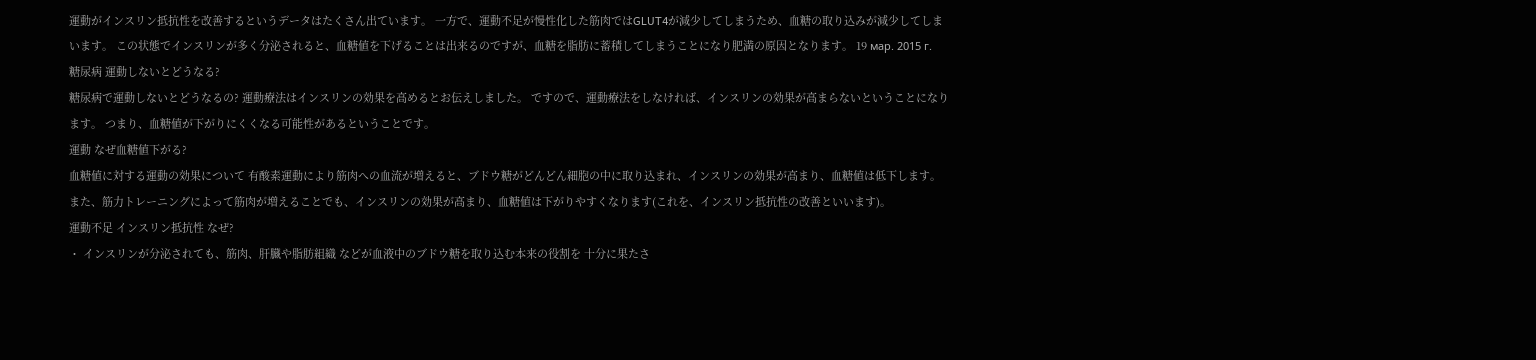運動がインスリン抵抗性を改善するというデータはたくさん出ています。 一方で、運動不足が慢性化した筋肉ではGLUT4が減少してしまうため、血糖の取り込みが減少してしまいます。 この状態でインスリンが多く分泌されると、血糖値を下げることは出来るのですが、血糖を脂肪に蓄積してしまうことになり肥満の原因となります。 19 мар. 2015 г.
糖尿病 運動しないとどうなる?
糖尿病で運動しないとどうなるの? 運動療法はインスリンの効果を高めるとお伝えしました。 ですので、運動療法をしなければ、インスリンの効果が高まらないということになります。 つまり、血糖値が下がりにくくなる可能性があるということです。
運動 なぜ血糖値下がる?
血糖値に対する運動の効果について 有酸素運動により筋肉への血流が増えると、ブドウ糖がどんどん細胞の中に取り込まれ、インスリンの効果が高まり、血糖値は低下します。 また、筋力トレーニングによって筋肉が増えることでも、インスリンの効果が高まり、血糖値は下がりやすくなります(これを、インスリン抵抗性の改善といいます)。
運動不足 インスリン抵抗性 なぜ?
・ インスリンが分泌されても、筋肉、肝臓や脂肪組織 などが血液中のブドウ糖を取り込む本来の役割を 十分に果たさ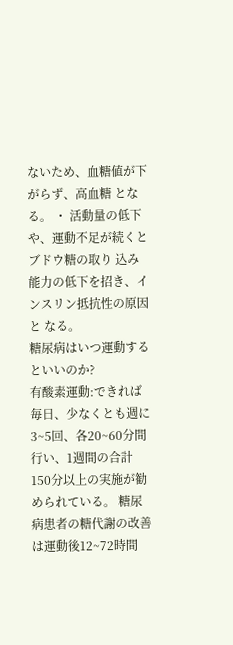ないため、血糖値が下がらず、高血糖 となる。 ・ 活動量の低下や、運動不足が続くとブドウ糖の取り 込み能力の低下を招き、インスリン抵抗性の原因と なる。
糖尿病はいつ運動するといいのか?
有酸素運動:できれば毎日、少なくとも週に3~5回、各20~60分間行い、1週間の合計150分以上の実施が勧められている。 糖尿病患者の糖代謝の改善は運動後12~72時間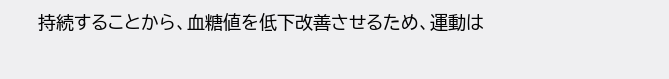持続することから、血糖値を低下改善させるため、運動は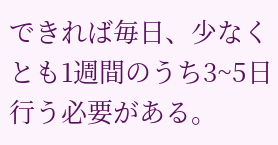できれば毎日、少なくとも1週間のうち3~5日行う必要がある。